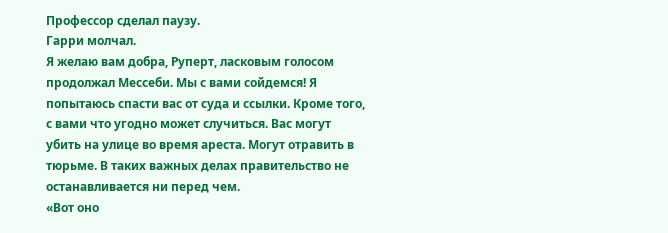Профессор сделал паузу.
Гарри молчал.
Я желаю вам добра, Руперт, ласковым голосом продолжал Мессеби. Мы с вами сойдемся! Я попытаюсь спасти вас от суда и ссылки. Кроме того, с вами что угодно может случиться. Вас могут убить на улице во время ареста. Могут отравить в тюрьме. В таких важных делах правительство не останавливается ни перед чем.
«Вот оно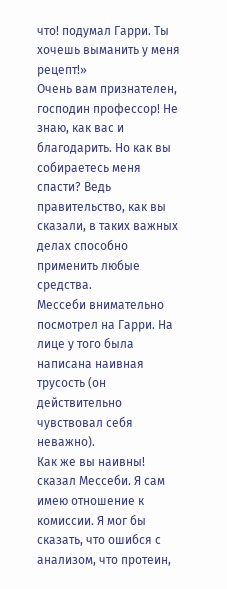что! подумал Гарри. Ты хочешь выманить у меня рецепт!»
Очень вам признателен, господин профессор! Не знаю, как вас и благодарить. Но как вы собираетесь меня спасти? Ведь правительство, как вы сказали, в таких важных делах способно применить любые
средства.
Мессеби внимательно посмотрел на Гарри. На лице у того была написана наивная трусость (он действительно чувствовал себя неважно).
Как же вы наивны! сказал Мессеби. Я сам имею отношение к комиссии. Я мог бы сказать, что ошибся с анализом, что протеин,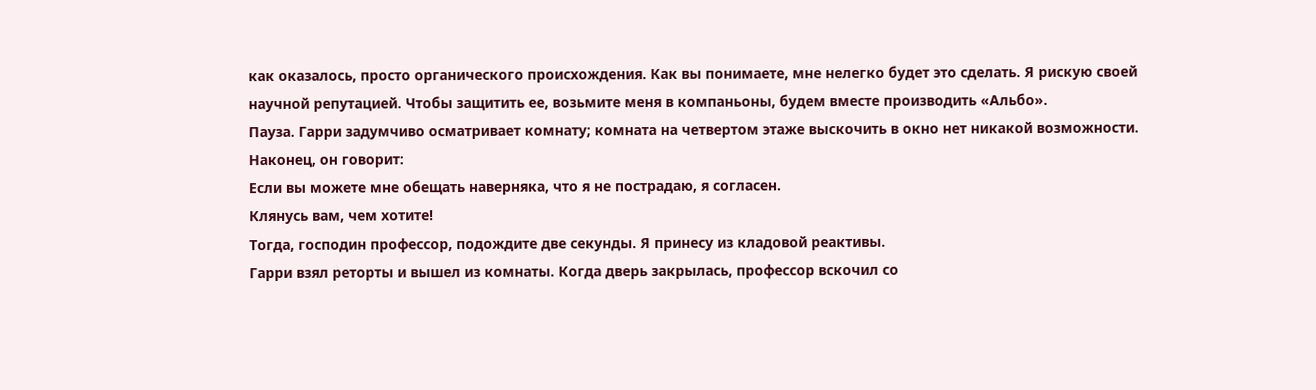как оказалось, просто органического происхождения. Как вы понимаете, мне нелегко будет это сделать. Я рискую своей научной репутацией. Чтобы защитить ее, возьмите меня в компаньоны, будем вместе производить «Альбо».
Пауза. Гарри задумчиво осматривает комнату; комната на четвертом этаже выскочить в окно нет никакой возможности. Наконец, он говорит:
Если вы можете мне обещать наверняка, что я не пострадаю, я согласен.
Клянусь вам, чем хотите!
Тогда, господин профессор, подождите две секунды. Я принесу из кладовой реактивы.
Гарри взял реторты и вышел из комнаты. Когда дверь закрылась, профессор вскочил со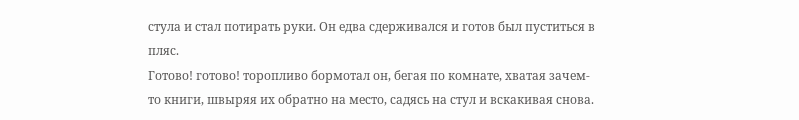стула и стал потирать руки. Он едва сдерживался и готов был пуститься в пляс.
Готово! готово! торопливо бормотал он, бегая по комнате, хватая зачем-то книги, швыряя их обратно на место, садясь на стул и вскакивая снова.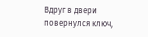Вдруг в двери повернулся ключ,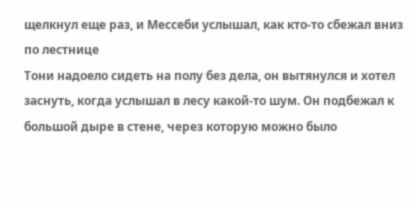щелкнул еще раз, и Мессеби услышал, как кто-то сбежал вниз по лестнице
Тони надоело сидеть на полу без дела, он вытянулся и хотел заснуть, когда услышал в лесу какой-то шум. Он подбежал к большой дыре в стене, через которую можно было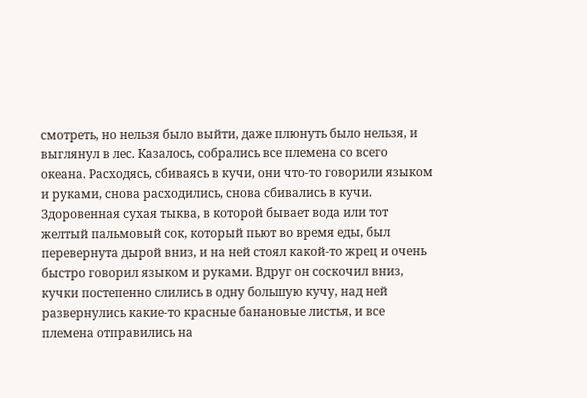смотреть, но нельзя было выйти, даже плюнуть было нельзя, и выглянул в лес. Казалось, собрались все племена со всего океана. Расходясь, сбиваясь в кучи, они что-то говорили языком и руками, снова расходились, снова сбивались в кучи. Здоровенная сухая тыква, в которой бывает вода или тот желтый пальмовый сок, который пьют во время еды, был перевернута дырой вниз, и на ней стоял какой-то жрец и очень быстро говорил языком и руками. Вдруг он соскочил вниз, кучки постепенно слились в одну большую кучу, над ней развернулись какие-то красные банановые листья, и все племена отправились на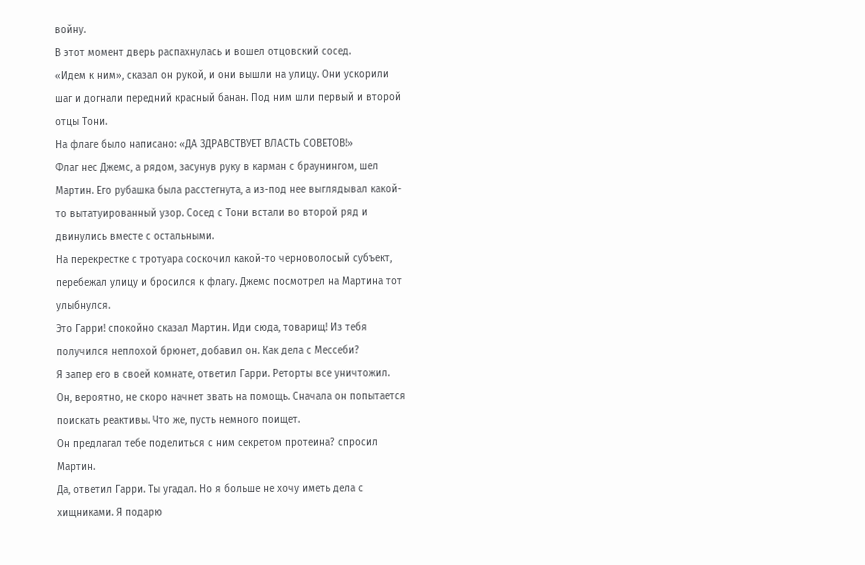войну.
В этот момент дверь распахнулась и вошел отцовский сосед.
«Идем к ним», сказал он рукой, и они вышли на улицу. Они ускорили шаг и догнали передний красный банан. Под ним шли первый и второй отцы Тони.
На флаге было написано: «ДА ЗДРАВСТВУЕТ ВЛАСТЬ СОВЕТОВ!»
Флаг нес Джемс, а рядом, засунув руку в карман с браунингом, шел Мартин. Его рубашка была расстегнута, а из-под нее выглядывал какой-то вытатуированный узор. Сосед с Тони встали во второй ряд и двинулись вместе с остальными.
На перекрестке с тротуара соскочил какой-то черноволосый субъект, перебежал улицу и бросился к флагу. Джемс посмотрел на Мартина тот улыбнулся.
Это Гарри! спокойно сказал Мартин. Иди сюда, товарищ! Из тебя получился неплохой брюнет, добавил он. Как дела с Мессеби?
Я запер его в своей комнате, ответил Гарри. Реторты все уничтожил. Он, вероятно, не скоро начнет звать на помощь. Сначала он попытается поискать реактивы. Что же, пусть немного поищет.
Он предлагал тебе поделиться с ним секретом протеина? спросил Мартин.
Да, ответил Гарри. Ты угадал. Но я больше не хочу иметь дела с хищниками. Я подарю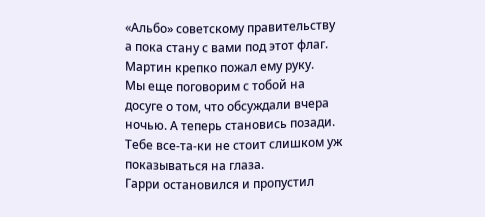«Альбо» советскому правительству а пока стану с вами под этот флаг.
Мартин крепко пожал ему руку.
Мы еще поговорим с тобой на досуге о том, что обсуждали вчера ночью. А теперь становись позади. Тебе все-та-ки не стоит слишком уж показываться на глаза.
Гарри остановился и пропустил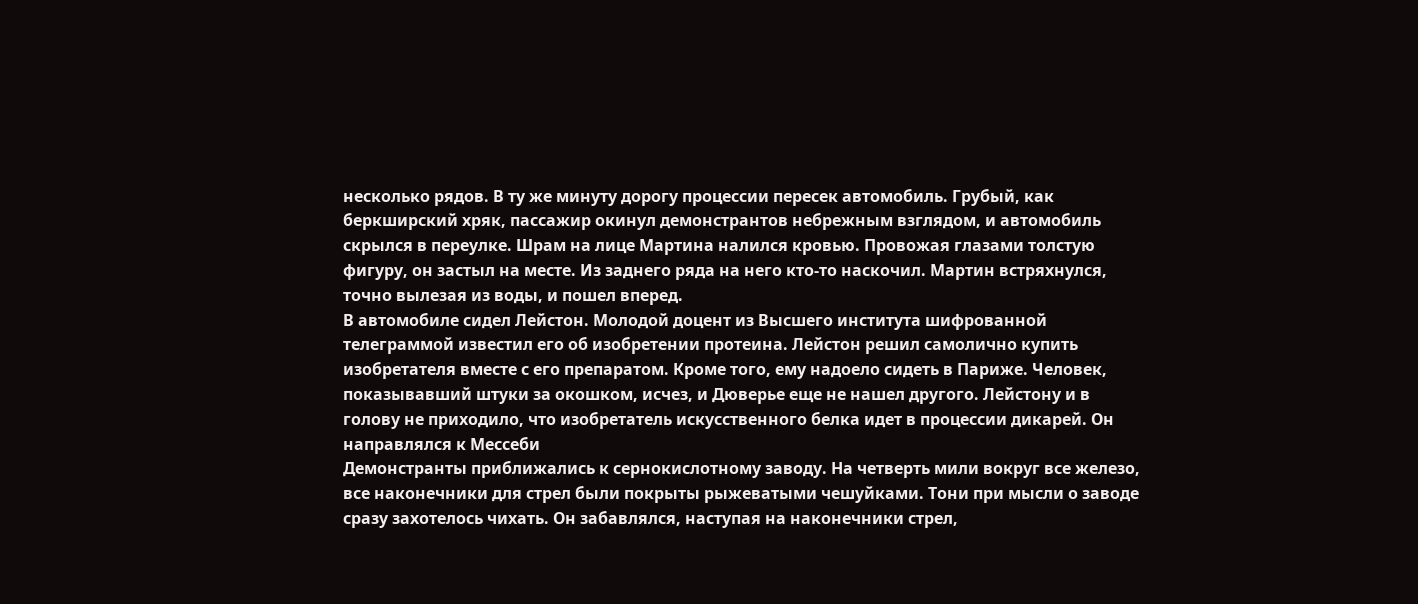несколько рядов. В ту же минуту дорогу процессии пересек автомобиль. Грубый, как беркширский хряк, пассажир окинул демонстрантов небрежным взглядом, и автомобиль скрылся в переулке. Шрам на лице Мартина налился кровью. Провожая глазами толстую фигуру, он застыл на месте. Из заднего ряда на него кто-то наскочил. Мартин встряхнулся, точно вылезая из воды, и пошел вперед.
В автомобиле сидел Лейстон. Молодой доцент из Высшего института шифрованной телеграммой известил его об изобретении протеина. Лейстон решил самолично купить изобретателя вместе с его препаратом. Кроме того, ему надоело сидеть в Париже. Человек, показывавший штуки за окошком, исчез, и Дюверье еще не нашел другого. Лейстону и в голову не приходило, что изобретатель искусственного белка идет в процессии дикарей. Он направлялся к Мессеби
Демонстранты приближались к сернокислотному заводу. На четверть мили вокруг все железо, все наконечники для стрел были покрыты рыжеватыми чешуйками. Тони при мысли о заводе сразу захотелось чихать. Он забавлялся, наступая на наконечники стрел,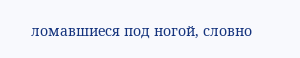ломавшиеся под ногой, словно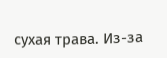сухая трава. Из-за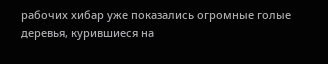рабочих хибар уже показались огромные голые деревья, курившиеся на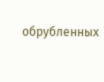обрубленных